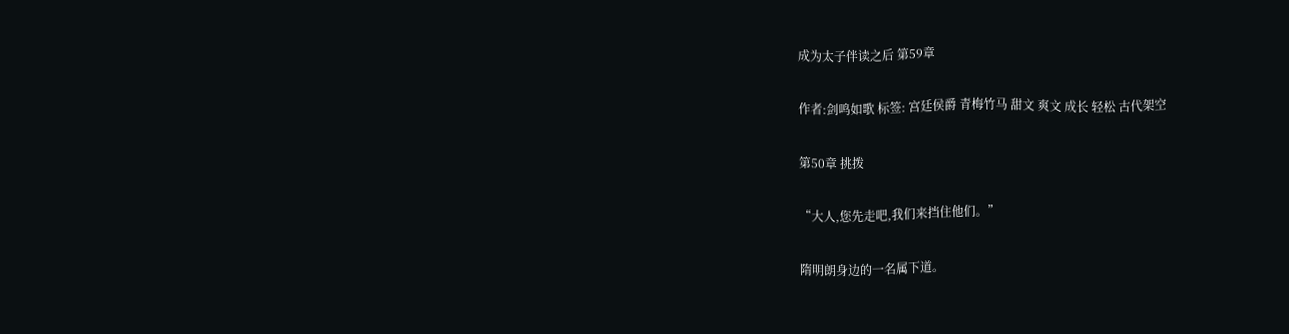成为太子伴读之后 第59章

作者:剑鸣如歌 标签: 宫廷侯爵 青梅竹马 甜文 爽文 成长 轻松 古代架空

第50章 挑拨

“大人,您先走吧,我们来挡住他们。”

隋明朗身边的一名属下道。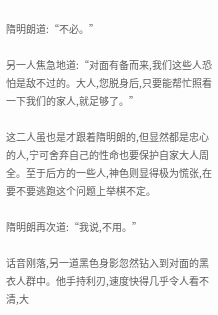隋明朗道:“不必。”

另一人焦急地道:“对面有备而来,我们这些人恐怕是敌不过的。大人,您脱身后,只要能帮忙照看一下我们的家人,就足够了。”

这二人虽也是才跟着隋明朗的,但显然都是忠心的人,宁可舍弃自己的性命也要保护自家大人周全。至于后方的一些人,神色则显得极为慌张,在要不要逃跑这个问题上举棋不定。

隋明朗再次道:“我说,不用。”

话音刚落,另一道黑色身影忽然钻入到对面的黑衣人群中。他手持利刃,速度快得几乎令人看不清,大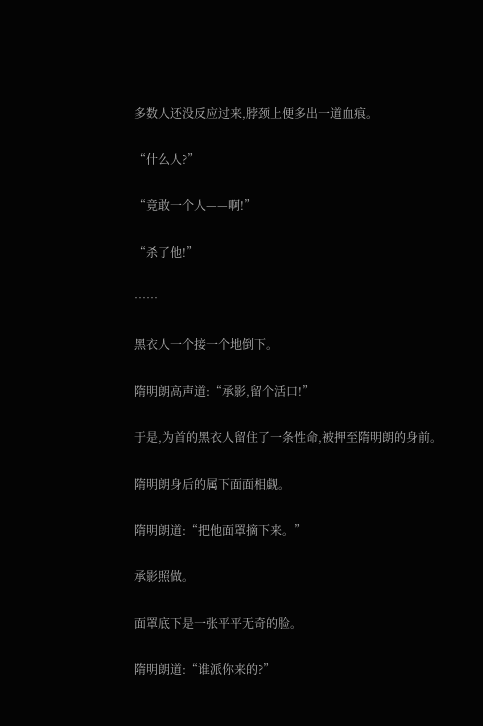多数人还没反应过来,脖颈上便多出一道血痕。

“什么人?”

“竟敢一个人——啊!”

“杀了他!”

……

黑衣人一个接一个地倒下。

隋明朗高声道:“承影,留个活口!”

于是,为首的黑衣人留住了一条性命,被押至隋明朗的身前。

隋明朗身后的属下面面相觑。

隋明朗道:“把他面罩摘下来。”

承影照做。

面罩底下是一张平平无奇的脸。

隋明朗道:“谁派你来的?”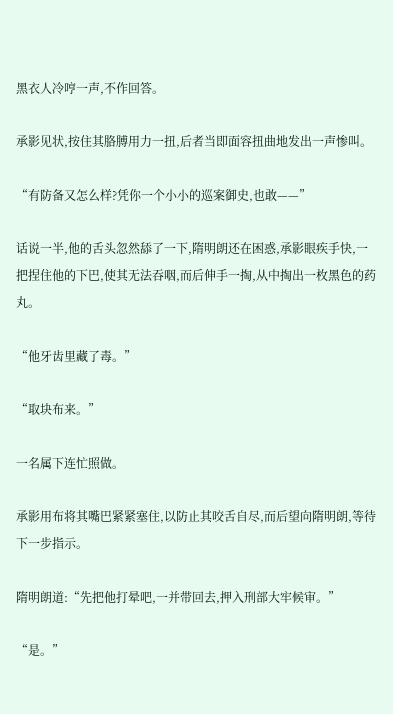黑衣人冷哼一声,不作回答。

承影见状,按住其胳膊用力一扭,后者当即面容扭曲地发出一声惨叫。

“有防备又怎么样?凭你一个小小的巡案御史,也敢——”

话说一半,他的舌头忽然舔了一下,隋明朗还在困惑,承影眼疾手快,一把捏住他的下巴,使其无法吞咽,而后伸手一掏,从中掏出一枚黑色的药丸。

“他牙齿里藏了毒。”

“取块布来。”

一名属下连忙照做。

承影用布将其嘴巴紧紧塞住,以防止其咬舌自尽,而后望向隋明朗,等待下一步指示。

隋明朗道:“先把他打晕吧,一并带回去,押入刑部大牢候审。”

“是。”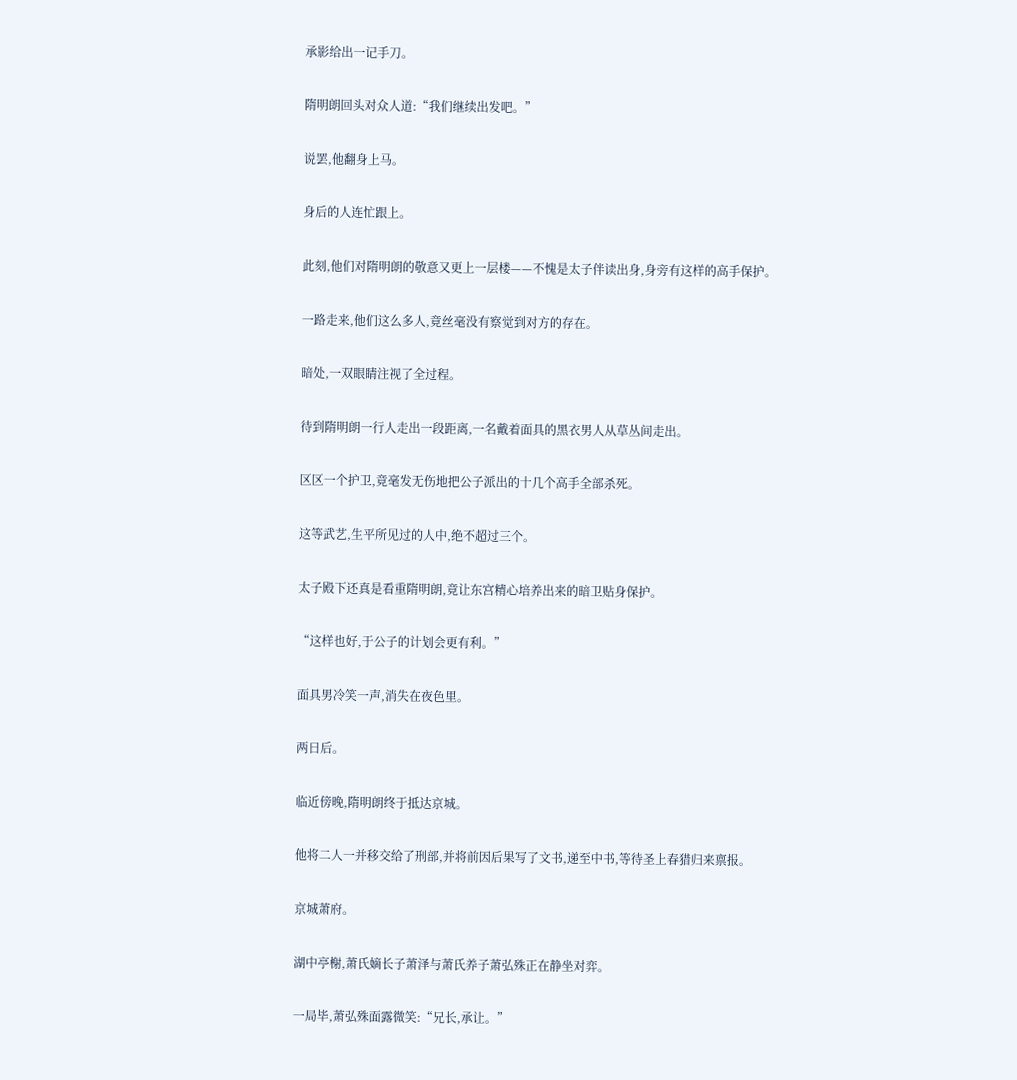承影给出一记手刀。

隋明朗回头对众人道:“我们继续出发吧。”

说罢,他翻身上马。

身后的人连忙跟上。

此刻,他们对隋明朗的敬意又更上一层楼——不愧是太子伴读出身,身旁有这样的高手保护。

一路走来,他们这么多人,竟丝毫没有察觉到对方的存在。

暗处,一双眼睛注视了全过程。

待到隋明朗一行人走出一段距离,一名戴着面具的黑衣男人从草丛间走出。

区区一个护卫,竟毫发无伤地把公子派出的十几个高手全部杀死。

这等武艺,生平所见过的人中,绝不超过三个。

太子殿下还真是看重隋明朗,竟让东宫精心培养出来的暗卫贴身保护。

“这样也好,于公子的计划会更有利。”

面具男冷笑一声,消失在夜色里。

两日后。

临近傍晚,隋明朗终于抵达京城。

他将二人一并移交给了刑部,并将前因后果写了文书,递至中书,等待圣上春猎归来禀报。

京城萧府。

湖中亭榭,萧氏嫡长子萧泽与萧氏养子萧弘殊正在静坐对弈。

一局毕,萧弘殊面露微笑:“兄长,承让。”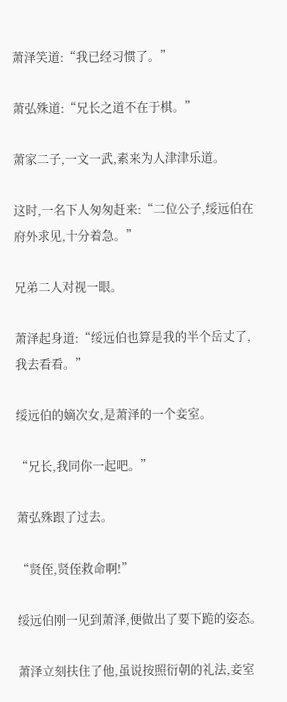萧泽笑道:“我已经习惯了。”

萧弘殊道:“兄长之道不在于棋。”

萧家二子,一文一武,素来为人津津乐道。

这时,一名下人匆匆赶来:“二位公子,绥远伯在府外求见,十分着急。”

兄弟二人对视一眼。

萧泽起身道:“绥远伯也算是我的半个岳丈了,我去看看。”

绥远伯的嫡次女,是萧泽的一个妾室。

“兄长,我同你一起吧。”

萧弘殊跟了过去。

“贤侄,贤侄救命啊!”

绥远伯刚一见到萧泽,便做出了要下跪的姿态。

萧泽立刻扶住了他,虽说按照衍朝的礼法,妾室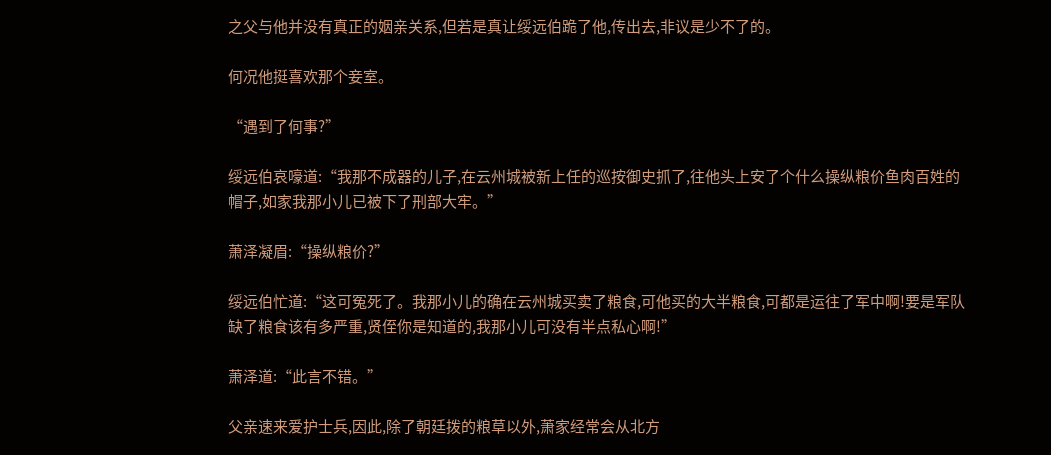之父与他并没有真正的姻亲关系,但若是真让绥远伯跪了他,传出去,非议是少不了的。

何况他挺喜欢那个妾室。

“遇到了何事?”

绥远伯哀嚎道:“我那不成器的儿子,在云州城被新上任的巡按御史抓了,往他头上安了个什么操纵粮价鱼肉百姓的帽子,如家我那小儿已被下了刑部大牢。”

萧泽凝眉:“操纵粮价?”

绥远伯忙道:“这可冤死了。我那小儿的确在云州城买卖了粮食,可他买的大半粮食,可都是运往了军中啊!要是军队缺了粮食该有多严重,贤侄你是知道的,我那小儿可没有半点私心啊!”

萧泽道:“此言不错。”

父亲速来爱护士兵,因此,除了朝廷拨的粮草以外,萧家经常会从北方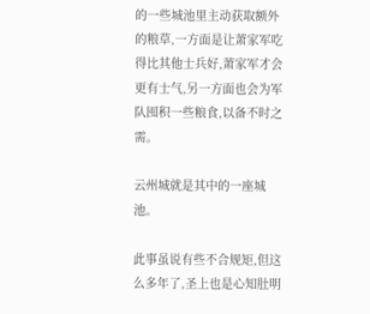的一些城池里主动获取额外的粮草,一方面是让萧家军吃得比其他士兵好,萧家军才会更有士气,另一方面也会为军队囤积一些粮食,以备不时之需。

云州城就是其中的一座城池。

此事虽说有些不合规矩,但这么多年了,圣上也是心知肚明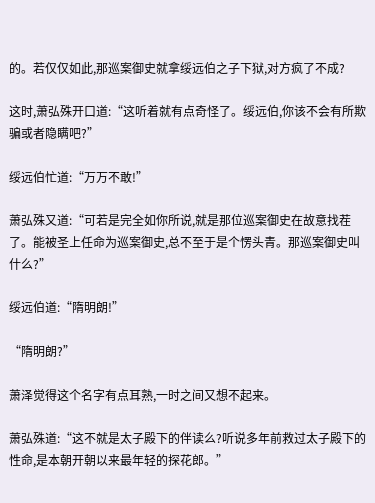的。若仅仅如此,那巡案御史就拿绥远伯之子下狱,对方疯了不成?

这时,萧弘殊开口道:“这听着就有点奇怪了。绥远伯,你该不会有所欺骗或者隐瞒吧?”

绥远伯忙道:“万万不敢!”

萧弘殊又道:“可若是完全如你所说,就是那位巡案御史在故意找茬了。能被圣上任命为巡案御史,总不至于是个愣头青。那巡案御史叫什么?”

绥远伯道:“隋明朗!”

“隋明朗?”

萧泽觉得这个名字有点耳熟,一时之间又想不起来。

萧弘殊道:“这不就是太子殿下的伴读么?听说多年前救过太子殿下的性命,是本朝开朝以来最年轻的探花郎。”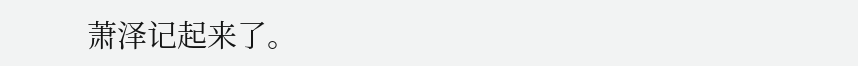萧泽记起来了。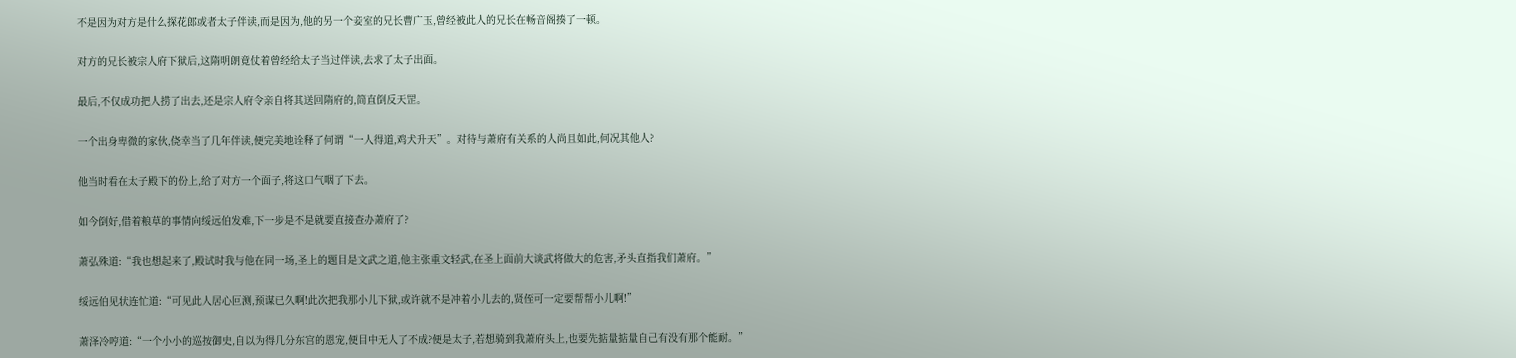不是因为对方是什么探花郎或者太子伴读,而是因为,他的另一个妾室的兄长曹广玉,曾经被此人的兄长在畅音阁揍了一顿。

对方的兄长被宗人府下狱后,这隋明朗竟仗着曾经给太子当过伴读,去求了太子出面。

最后,不仅成功把人捞了出去,还是宗人府令亲自将其送回隋府的,简直倒反天罡。

一个出身卑微的家伙,侥幸当了几年伴读,便完美地诠释了何谓“一人得道,鸡犬升天”。对待与萧府有关系的人尚且如此,何况其他人?

他当时看在太子殿下的份上,给了对方一个面子,将这口气咽了下去。

如今倒好,借着粮草的事情向绥远伯发难,下一步是不是就要直接查办萧府了?

萧弘殊道:“我也想起来了,殿试时我与他在同一场,圣上的题目是文武之道,他主张重文轻武,在圣上面前大谈武将做大的危害,矛头直指我们萧府。”

绥远伯见状连忙道:“可见此人居心叵测,预谋已久啊!此次把我那小儿下狱,或许就不是冲着小儿去的,贤侄可一定要帮帮小儿啊!”

萧泽冷哼道:“一个小小的巡按御史,自以为得几分东宫的恩宠,便目中无人了不成?便是太子,若想骑到我萧府头上,也要先掂量掂量自己有没有那个能耐。”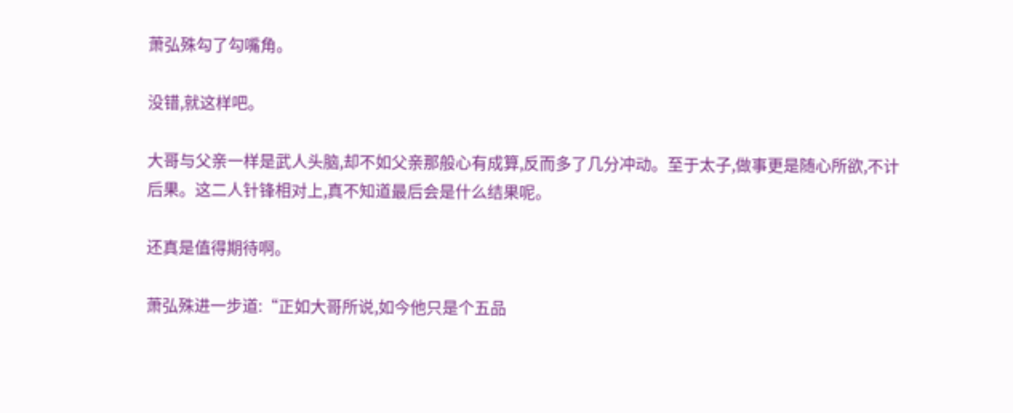萧弘殊勾了勾嘴角。

没错,就这样吧。

大哥与父亲一样是武人头脑,却不如父亲那般心有成算,反而多了几分冲动。至于太子,做事更是随心所欲,不计后果。这二人针锋相对上,真不知道最后会是什么结果呢。

还真是值得期待啊。

萧弘殊进一步道:“正如大哥所说,如今他只是个五品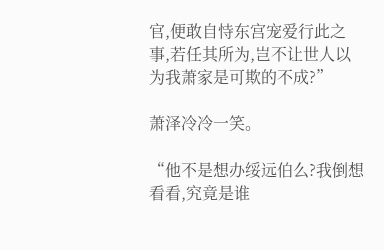官,便敢自恃东宫宠爱行此之事,若任其所为,岂不让世人以为我萧家是可欺的不成?”

萧泽冷冷一笑。

“他不是想办绥远伯么?我倒想看看,究竟是谁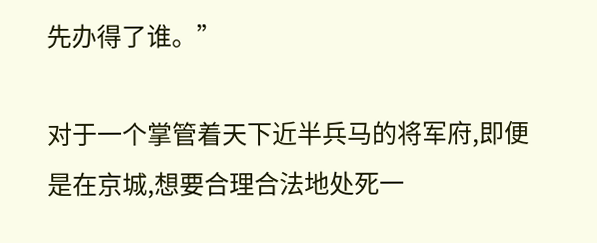先办得了谁。”

对于一个掌管着天下近半兵马的将军府,即便是在京城,想要合理合法地处死一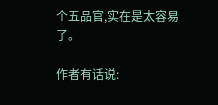个五品官,实在是太容易了。

作者有话说: